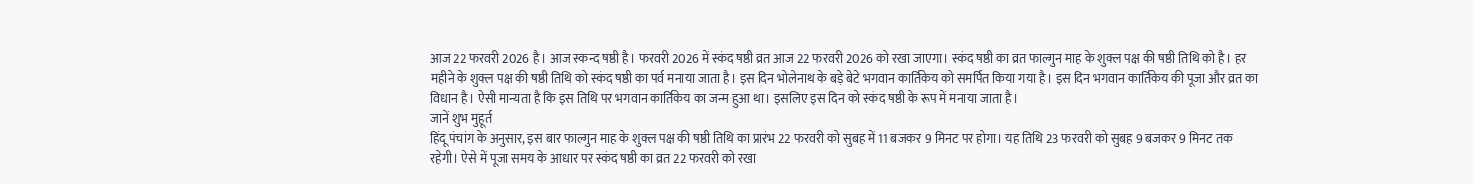आज 22 फरवरी 2026 है। आज स्कन्द षष्ठी है। फरवरी 2026 में स्कंद षष्ठी व्रत आज 22 फरवरी 2026 को रखा जाएगा। स्कंद षष्ठी का व्रत फाल्गुन माह के शुक्ल पक्ष की षष्ठी तिथि को है। हर महीने के शुक्ल पक्ष की षष्ठी तिथि को स्कंद षष्ठी का पर्व मनाया जाता है। इस दिन भोलेनाथ के बड़े बेटे भगवान कार्तिकेय को समर्पित किया गया है। इस दिन भगवान कार्तिकेय की पूजा और व्रत का विधान है। ऐसी मान्यता है कि इस तिथि पर भगवान कार्तिकेय का जन्म हुआ था। इसलिए इस दिन को स्कंद षष्ठी के रूप में मनाया जाता है।
जानें शुभ मुहूर्त
हिंदू पंचांग के अनुसार, इस बार फाल्गुन माह के शुक्ल पक्ष की षष्ठी तिथि का प्रारंभ 22 फरवरी को सुबह में 11 बजकर 9 मिनट पर होगा। यह तिथि 23 फरवरी को सुबह 9 बजकर 9 मिनट तक रहेगी। ऐसे में पूजा समय के आधार पर स्कंद षष्ठी का व्रत 22 फरवरी को रखा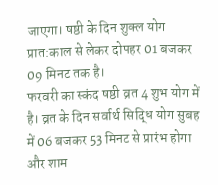जाएगा। षष्ठी के दिन शुक्ल योग प्रात:काल से लेकर दोपहर 01 बजकर 09 मिनट तक है।
फरवरी का स्कंद षष्ठी व्रत 4 शुभ योग में है। व्रत के दिन सर्वार्थ सिद्धि योग सुबह में 06 बजकर 53 मिनट से प्रारंभ होगा और शाम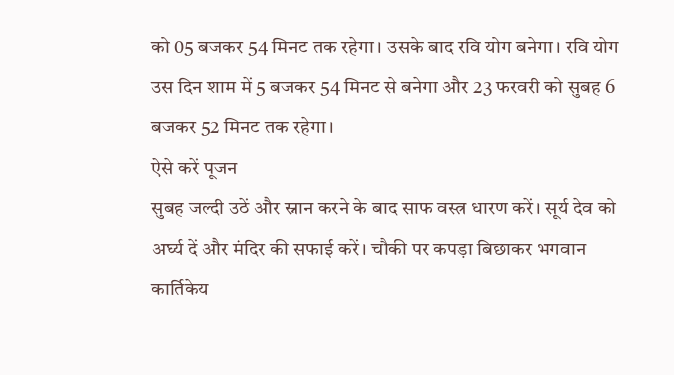को 05 बजकर 54 मिनट तक रहेगा। उसके बाद रवि योग बनेगा। रवि योग उस दिन शाम में 5 बजकर 54 मिनट से बनेगा और 23 फरवरी को सुबह 6 बजकर 52 मिनट तक रहेगा।
ऐसे करें पूजन
सुबह जल्दी उठें और स्नान करने के बाद साफ वस्त्र धारण करें। सूर्य देव को अर्घ्य दें और मंदिर की सफाई करें। चौकी पर कपड़ा बिछाकर भगवान कार्तिकेय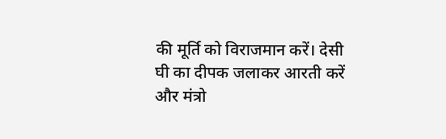की मूर्ति को विराजमान करें। देसी घी का दीपक जलाकर आरती करें और मंत्रो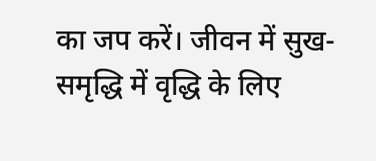का जप करें। जीवन में सुख-समृद्धि में वृद्धि के लिए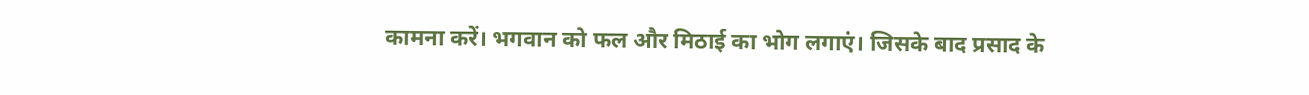कामना करें। भगवान को फल और मिठाई का भोग लगाएं। जिसके बाद प्रसाद के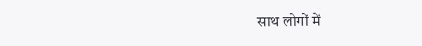साथ लोगों में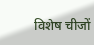विशेष चीजों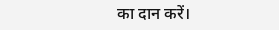का दान करें।